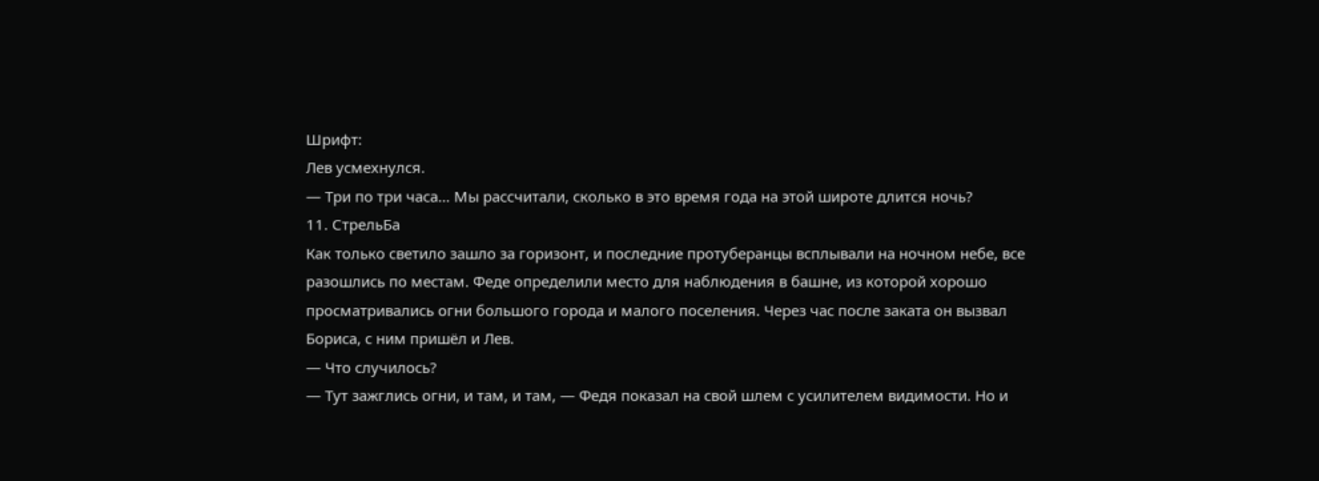Шрифт:
Лев усмехнулся.
— Три по три часа… Мы рассчитали, сколько в это время года на этой широте длится ночь?
11. СтрельБа
Как только светило зашло за горизонт, и последние протуберанцы всплывали на ночном небе, все разошлись по местам. Феде определили место для наблюдения в башне, из которой хорошо просматривались огни большого города и малого поселения. Через час после заката он вызвал Бориса, с ним пришёл и Лев.
— Что случилось?
— Тут зажглись огни, и там, и там, — Федя показал на свой шлем с усилителем видимости. Но и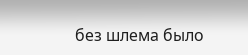без шлема было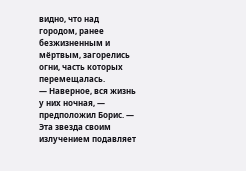видно, что над городом, ранее безжизненным и мёртвым, загорелись огни, часть которых перемещалась.
— Наверное, вся жизнь у них ночная, — предположил Борис. — Эта звезда своим излучением подавляет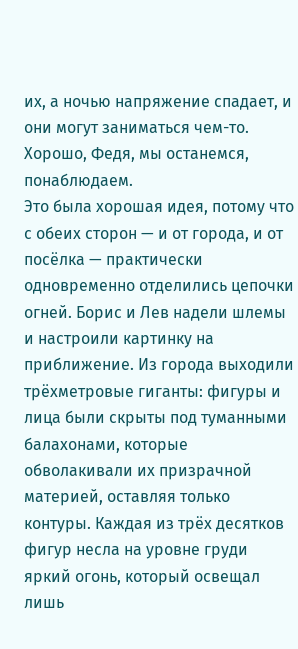их, а ночью напряжение спадает, и они могут заниматься чем-то. Хорошо, Федя, мы останемся, понаблюдаем.
Это была хорошая идея, потому что с обеих сторон — и от города, и от посёлка — практически одновременно отделились цепочки огней. Борис и Лев надели шлемы и настроили картинку на приближение. Из города выходили трёхметровые гиганты: фигуры и лица были скрыты под туманными балахонами, которые обволакивали их призрачной материей, оставляя только контуры. Каждая из трёх десятков фигур несла на уровне груди яркий огонь, который освещал лишь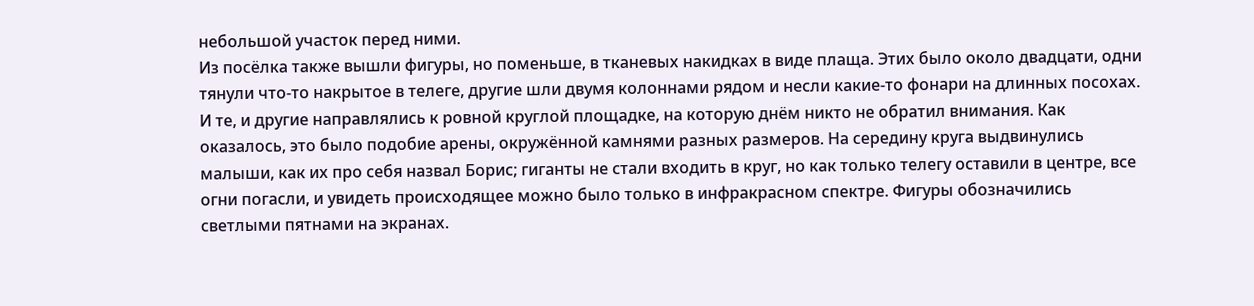небольшой участок перед ними.
Из посёлка также вышли фигуры, но поменьше, в тканевых накидках в виде плаща. Этих было около двадцати, одни тянули что-то накрытое в телеге, другие шли двумя колоннами рядом и несли какие-то фонари на длинных посохах. И те, и другие направлялись к ровной круглой площадке, на которую днём никто не обратил внимания. Как оказалось, это было подобие арены, окружённой камнями разных размеров. На середину круга выдвинулись малыши, как их про себя назвал Борис; гиганты не стали входить в круг, но как только телегу оставили в центре, все огни погасли, и увидеть происходящее можно было только в инфракрасном спектре. Фигуры обозначились светлыми пятнами на экранах.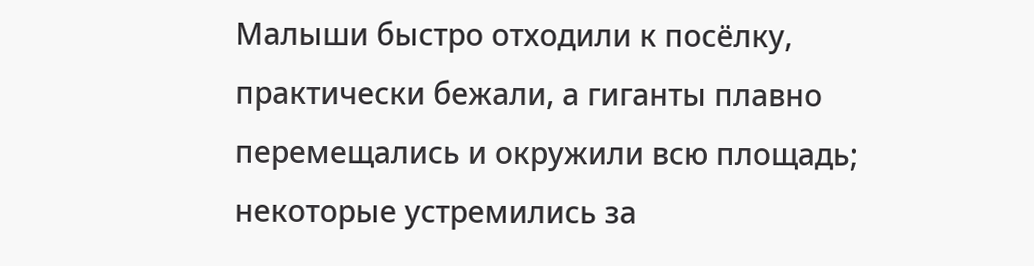Малыши быстро отходили к посёлку, практически бежали, а гиганты плавно перемещались и окружили всю площадь; некоторые устремились за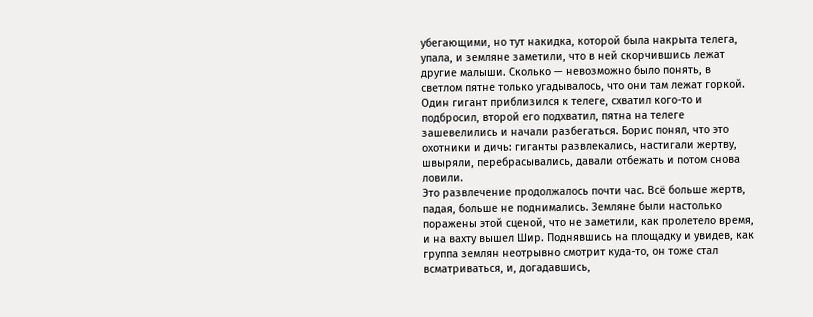убегающими, но тут накидка, которой была накрыта телега, упала, и земляне заметили, что в ней скорчившись лежат другие малыши. Сколько — невозможно было понять, в светлом пятне только угадывалось, что они там лежат горкой. Один гигант приблизился к телеге, схватил кого-то и подбросил, второй его подхватил, пятна на телеге зашевелились и начали разбегаться. Борис понял, что это охотники и дичь: гиганты развлекались, настигали жертву, швыряли, перебрасывались, давали отбежать и потом снова ловили.
Это развлечение продолжалось почти час. Всё больше жертв, падая, больше не поднимались. Земляне были настолько поражены этой сценой, что не заметили, как пролетело время, и на вахту вышел Шир. Поднявшись на площадку и увидев, как группа землян неотрывно смотрит куда-то, он тоже стал всматриваться, и, догадавшись,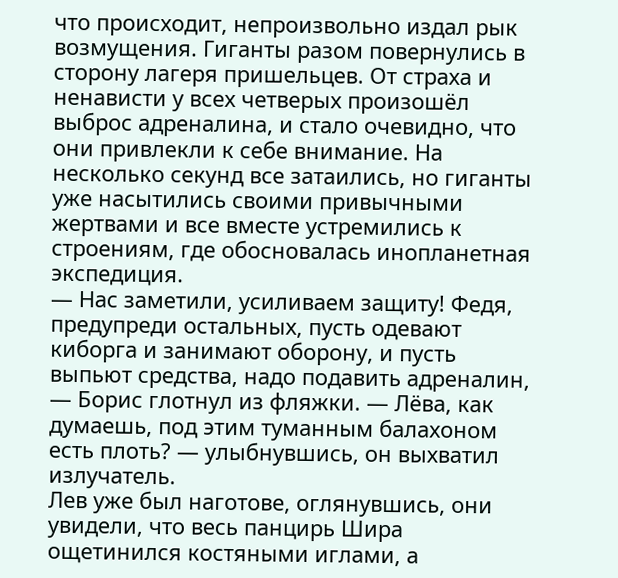что происходит, непроизвольно издал рык возмущения. Гиганты разом повернулись в сторону лагеря пришельцев. От страха и ненависти у всех четверых произошёл выброс адреналина, и стало очевидно, что они привлекли к себе внимание. На несколько секунд все затаились, но гиганты уже насытились своими привычными жертвами и все вместе устремились к строениям, где обосновалась инопланетная экспедиция.
— Нас заметили, усиливаем защиту! Федя, предупреди остальных, пусть одевают киборга и занимают оборону, и пусть выпьют средства, надо подавить адреналин, — Борис глотнул из фляжки. — Лёва, как думаешь, под этим туманным балахоном есть плоть? — улыбнувшись, он выхватил излучатель.
Лев уже был наготове, оглянувшись, они увидели, что весь панцирь Шира ощетинился костяными иглами, а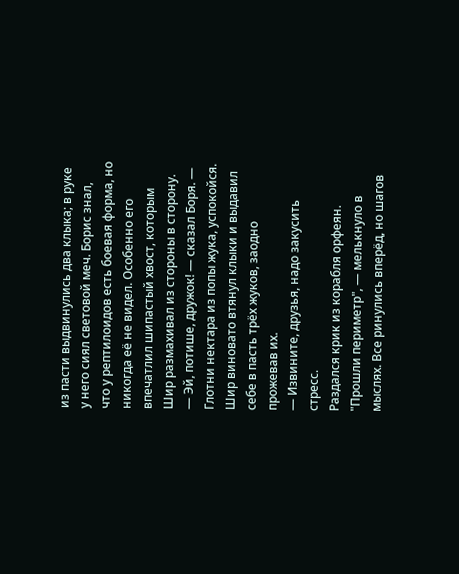из пасти выдвинулись два клыка; в руке у него сиял световой меч. Борис знал, что у рептилоидов есть боевая форма, но никогда её не видел. Особенно его впечатлил шипастый хвост, которым Шир размахивал из стороны в сторону.
— Эй, потише, дружок! — сказал Боря. — Глотни нектара из попы жука, успокойся.
Шир виновато втянул клыки и выдавил себе в пасть трёх жуков, заодно прожевав их.
— Извините, друзья, надо закусить стресс.
Раздался крик из корабля орфеян. "Прошли периметр", — мелькнуло в мыслях. Все ринулись вперёд, но шагов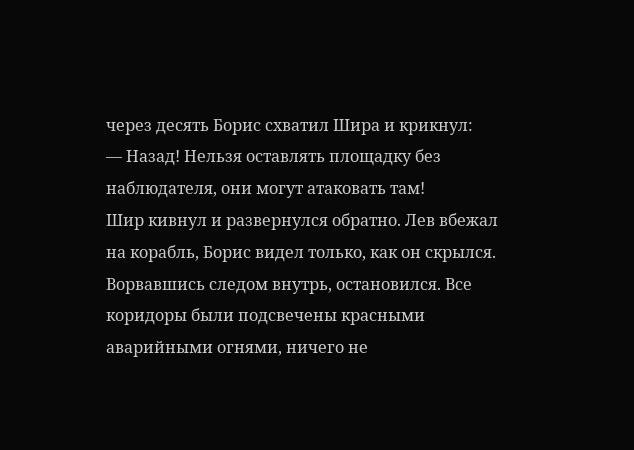через десять Борис схватил Шира и крикнул:
— Назад! Нельзя оставлять площадку без наблюдателя, они могут атаковать там!
Шир кивнул и развернулся обратно. Лев вбежал на корабль, Борис видел только, как он скрылся. Ворвавшись следом внутрь, остановился. Все коридоры были подсвечены красными аварийными огнями, ничего не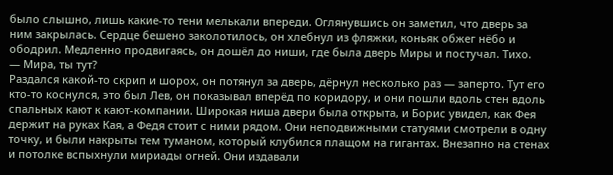было слышно, лишь какие-то тени мелькали впереди. Оглянувшись он заметил, что дверь за ним закрылась. Сердце бешено заколотилось, он хлебнул из фляжки, коньяк обжег нёбо и ободрил. Медленно продвигаясь, он дошёл до ниши, где была дверь Миры и постучал. Тихо.
— Мира, ты тут?
Раздался какой-то скрип и шорох, он потянул за дверь, дёрнул несколько раз — заперто. Тут его кто-то коснулся, это был Лев, он показывал вперёд по коридору, и они пошли вдоль стен вдоль спальных кают к кают-компании. Широкая ниша двери была открыта, и Борис увидел, как Фея держит на руках Кая, а Федя стоит с ними рядом. Они неподвижными статуями смотрели в одну точку, и были накрыты тем туманом, который клубился плащом на гигантах. Внезапно на стенах и потолке вспыхнули мириады огней. Они издавали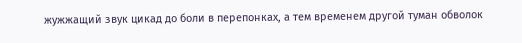жужжащий звук цикад до боли в перепонках, а тем временем другой туман обволок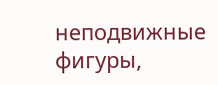неподвижные фигуры,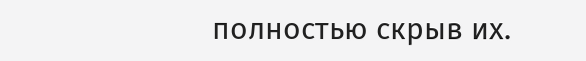полностью скрыв их.